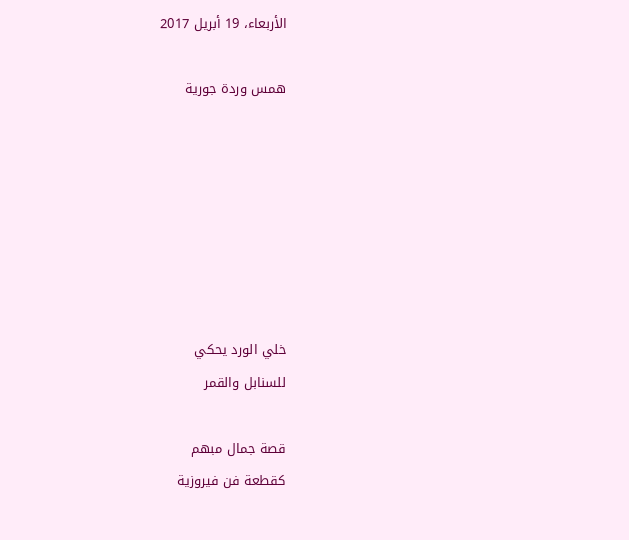الأربعاء، 19 أبريل 2017

همس وردة جورية







خلي الورد يحكي
للسنابل والقمر

قصة جمال مبهم
كقطعة فن فيروزية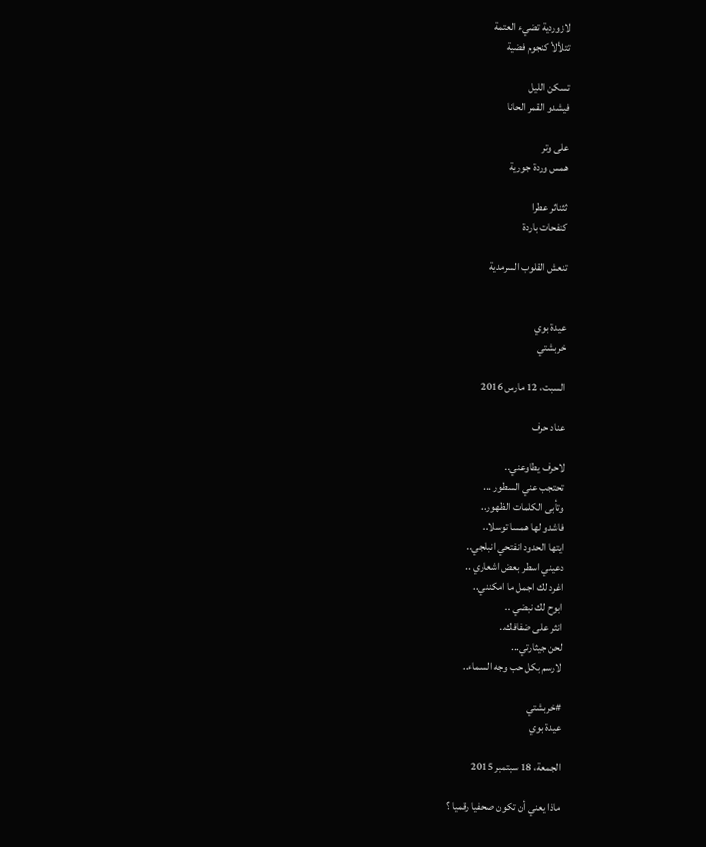لازوردية تضيء العتمة
تتلألأ كنجوم فضية

تسكن الليل
فيشدو القمر الحانا

على وتر
همس وردة جورية

ثثناثر عطرا
كنفحات باردة

تنعش القلوب السرمدية


عيدة بوي
خربشتي

السبت، 12 مارس 2016

عناد حرف

لاحرف يطاوعني..
تحتجب عني السطور ...
وتأبى الكلمات الظهور..
فاشدو لها همسا توسلا..
ايتها الحدود انفتحي انبلجي..
دعيني اسطر بعض اشعاري ..
اغرد لك اجمل ما امكنني..
ابوح لك نبضي ..
انثر على ضفافك..
لحن جيثارتي...
لارسم بكل حب وجه السماء..

#خربشتي
عيدة بوي

الجمعة، 18 سبتمبر 2015

ماذا يعني أن تكون صحفيا رقميا ؟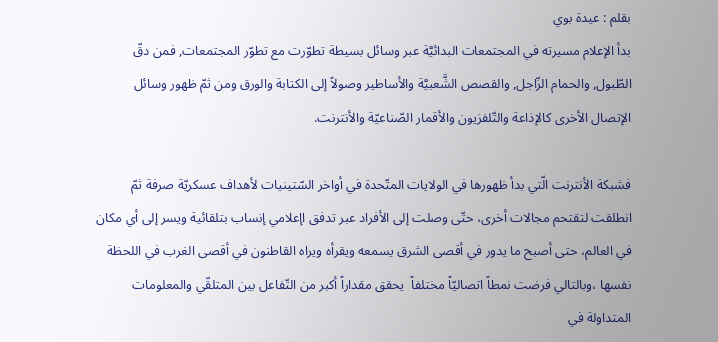بقلم : عيدة بوي
بدأ الإعلام مسيرته في المجتمعات البدائيَّة عبر وسائل بسيطة تطوّرت مع تطوّر المجتمعات, فمن دقّ الطّبول, والحمام الزّاجل, والقصص الشَّعبيَّة والأساطير وصولاً إلى الكتابة والورق ومن ثمّ ظهور وسائل الإتصال الأخرى كالإذاعة والتّلفزيون والأقمار الصّناعيّة والأنترنت.

فشبكة الأنترنت الّتي بدأ ظهورها في الولايات المتّحدة في أواخر السّتينيات لأهداف عسكريّة صرفة ثمّ انطلقت لتقتحم مجالات أخرى، حتّى وصلت إلى الأفراد عبر تدفق اإعلامي إنساب بتلقائية ويسر إلى أي مكان في العالم، حتى أصبح ما يدور في أقصى الشرق يسمعه ويقرأه ويراه القاطنون في أقصى الغرب في اللحظة نفسها ،وبالتالي فرضت نمطاً اتصاليّاً مختلفاً  يحقق مقداراً أكبر من التّفاعل بين المتلقّي والمعلومات المتداولة في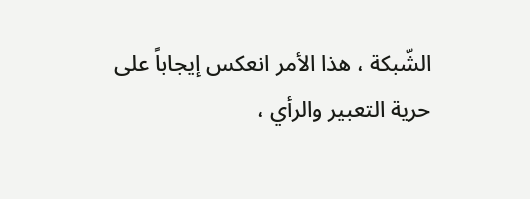الشّبكة ، هذا الأمر انعكس إيجاباً على حرية التعبير والرأي ،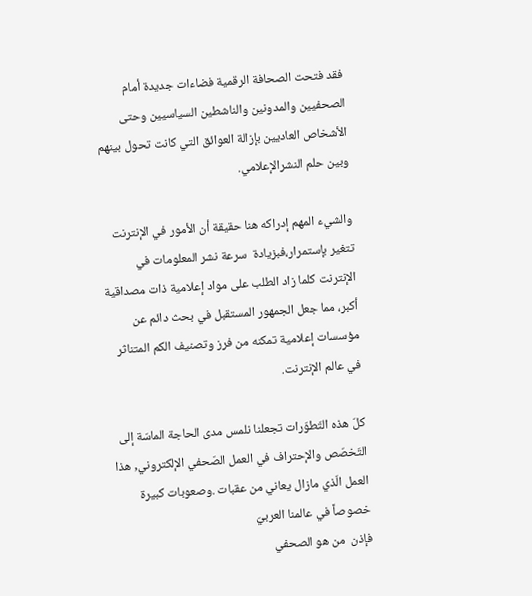فقد فتحت الصحافة الرقمية فضاءات جديدة أمام الصحفيين والمدونين والناشطين السياسيين وحتى الأشخاص العاديين بإزالة العوائق التي كانت تحول بينهم وبين حلم النشرالإعلامي.

والشيء المهم إدراكه هنا حقيقة أن الأمور في الإنترنت تتغير بإستمرار،فبزيادة  سرعة نشر المعلومات في الإنترنت كلما زاد الطلب على مواد إعلامية ذات مصداقية أكبر، مما جعل الجمهور المستقبل في بحث دائم عن مؤسسات إعلامية تمكنه من فرز وتصنيف الكم المتناثر في عالم الإنترنت.

كلّ هذه التّطوّرات تجعلنا نلمس مدى الحاجة الماسّة إلى التّخصّص والإحتراف في العمل الصّحفي الإلكتروني, هذا العمل الّذي مازال يعاني من عقبات .وصعوبات كبيرة خصوصاً في عالمنا العربيّ
فإذن  من هو الصحفي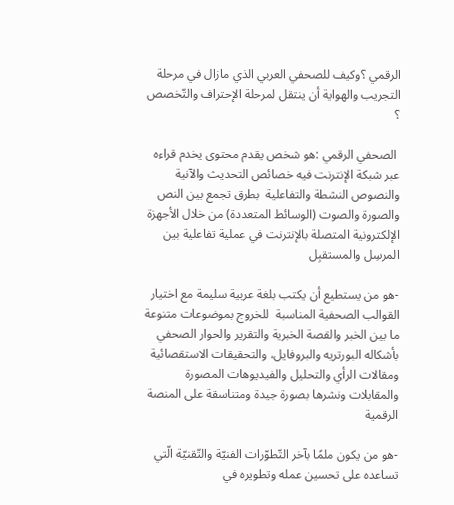الرقمي ؟وكيف للصحفي العربي الذي مازال في مرحلة التجريب والهواية أن ينتقل لمرحلة الإحتراف والتّخصص ؟

 الصحفي الرقمي :هو شخص يقدم محتوى يخدم قراءه عبر شبكة الإنترنت فيه خصائص التحديث والآنية والنصوص النشطة والتفاعلية  بطرق تجمع بين النص والصورة والصوت (الوسائط المتعددة) من خلال الأجهزة الإلكترونية المتصلة بالإنترنت في عملية تفاعلية بين المرسِل والمستقبِل

-هو من يستطيع أن يكتب بلغة عربية سليمة مع اختيار القوالب الصحفية المناسبة  للخروج بموضوعات متنوعة ما بين الخبر والقصة الخبرية والتقرير والحوار الصحفي بأشكاله البورتريه والبروفايل، والتحقيقات الاستقصائية ومقالات الرأي والتحليل والفيديوهات المصورة والمقابلات ونشرها بصورة جيدة ومتناسقة على المنصة الرقمية

-هو من يكون ملمًا بآخر التّطوّرات الفنيّة والتّقنيّة الّتي تساعده على تحسين عمله وتطويره في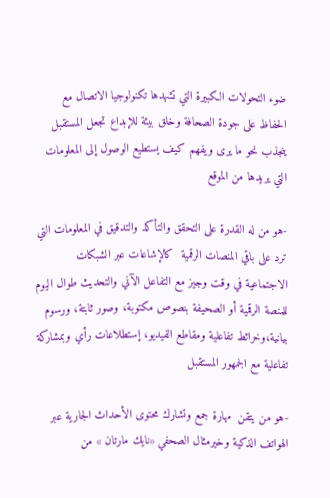ضوء التحولات الكبيرة التي تشهدها تكنولوجيا الاتصال مع الحفاظ على جودة الصحافة وخلق بيئة للإبداع تجعل المستقبل ينجذب نحو ما يرى ويفهم كيف يستطيع الوصول إلى المعلومات التي يريدها من الموقع

-هو من له القدرة على التحقق والتأكد والتدقيق في المعلومات التي ترد على باقي المنصات الرقمية  كالإشاعات عبر الشبكات الاجتماعية في وقت وجيز مع التفاعل الآني والتحديث طوال اليوم  للمنصة الرقمية أو الصحيفة بنصوص مكتوبة، وصور ثابتة، ورسوم بيانية،وخرائط تفاعلية ومقاطع الفيديو، إستطلاعات رأي وبمشاركة تفاعلية مع الجمهور المستقبل

-هو من يتقن  مهارة جمع وتشارك محتوى الأحداث الجارية عبر الهواتف الذكية وخيرمثال الصحفي «نايك مارتان » من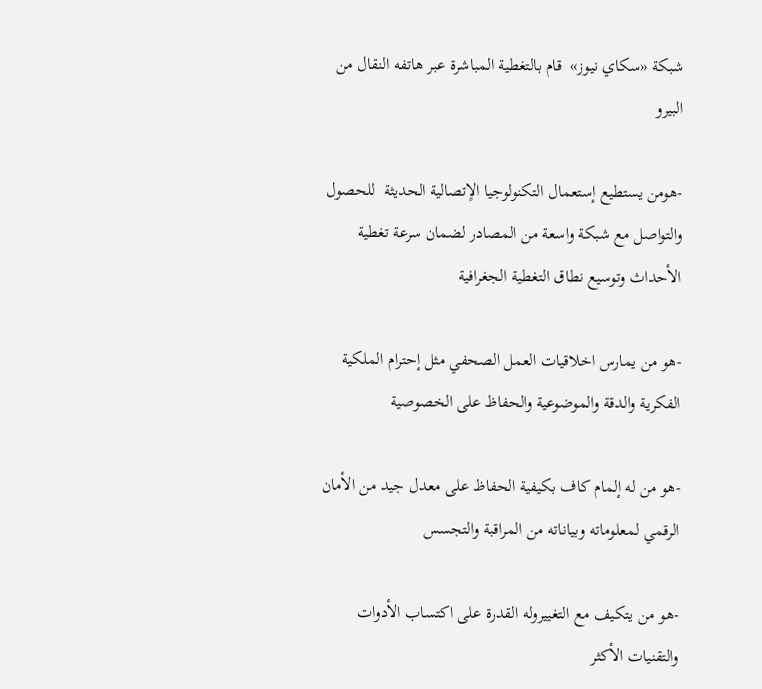شبكة «سكاي نيوز»  قام بالتغطية المباشرة عبر هاتفه النقال من البيرو

-هومن يستطيع إستعمال التكنولوجيا الاٍتصالية الحديثة  للحصول والتواصل مع شبكة واسعة من المصادر لضمان سرعة تغطية الأحداث وتوسيع نطاق التغطية الجغرافية

-هو من يمارس اخلاقيات العمل الصحفي مثل إحترام الملكية الفكرية والدقة والموضوعية والحفاظ على الخصوصية

-هو من له إلمام كاف بكيفية الحفاظ على معدل جيد من الأمان الرقمي لمعلوماته وبياناته من المراقبة والتجسس

-هو من يتكيف مع التغييروله القدرة على اكتساب الأدوات والتقنيات الأكثر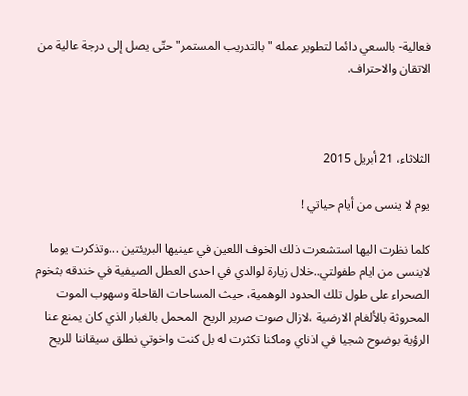فعالية- بالسعي دائما لتطوير عمله " بالتدريب المستمر" حتّى يصل إلى درجة عالية من الاتقان والاحتراف.



الثلاثاء، 21 أبريل 2015

يوم لا ينسى من أيام حياتي !

كلما نظرت اليها استشعرت ذلك الخوف اللعين في عينيها البريئتين ...وتذكرت يوما لاينسى من ايام طفولتي..خلال زيارة لوالدي في احدى العطل الصيفية في خندقه بثخوم الصحراء على طول تلك الحدود الوهمية، حيث المساحات القاحلة وسهوب الموت المحروثة بالألغام الارضية ،لازال صوت صرير الريح  المحمل بالغبار الذي كان يمنع عنا الرؤية بوضوح شجيا في اذناي وماكنا تكثرت له بل كنت واخوتي نطلق سيقاننا للريح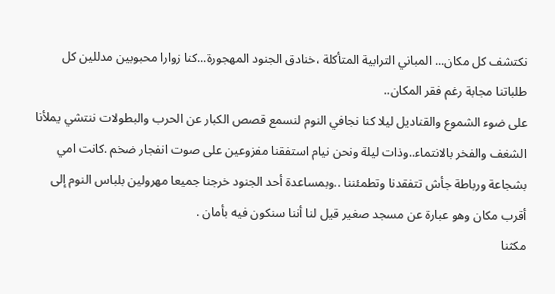نكتشف كل مكان... المباني الترابية المتأكلة ،خنادق الجنود المهجورة...كنا زوارا محبوبين مدللين كل طلباتنا مجابة رغم فقر المكان..
على ضوء الشموع والقناديل ليلا كنا نجافي النوم لنسمع قصص الكبار عن الحرب والبطولات ننتشي يملأنا الشغف والفخر بالانتماء..وذات ليلة ونحن نيام استفقنا مفزوعين على صوت انفجار ضخم .كانت امي بشجاعة ورباطة جأش تتفقدنا وتطمئننا ..وبمساعدة أحد الجنود خرجنا جميعا مهرولين بلباس النوم إلى أقرب مكان وهو عبارة عن مسجد صغير قيل لنا أننا سنكون فيه بأمان .
مكثنا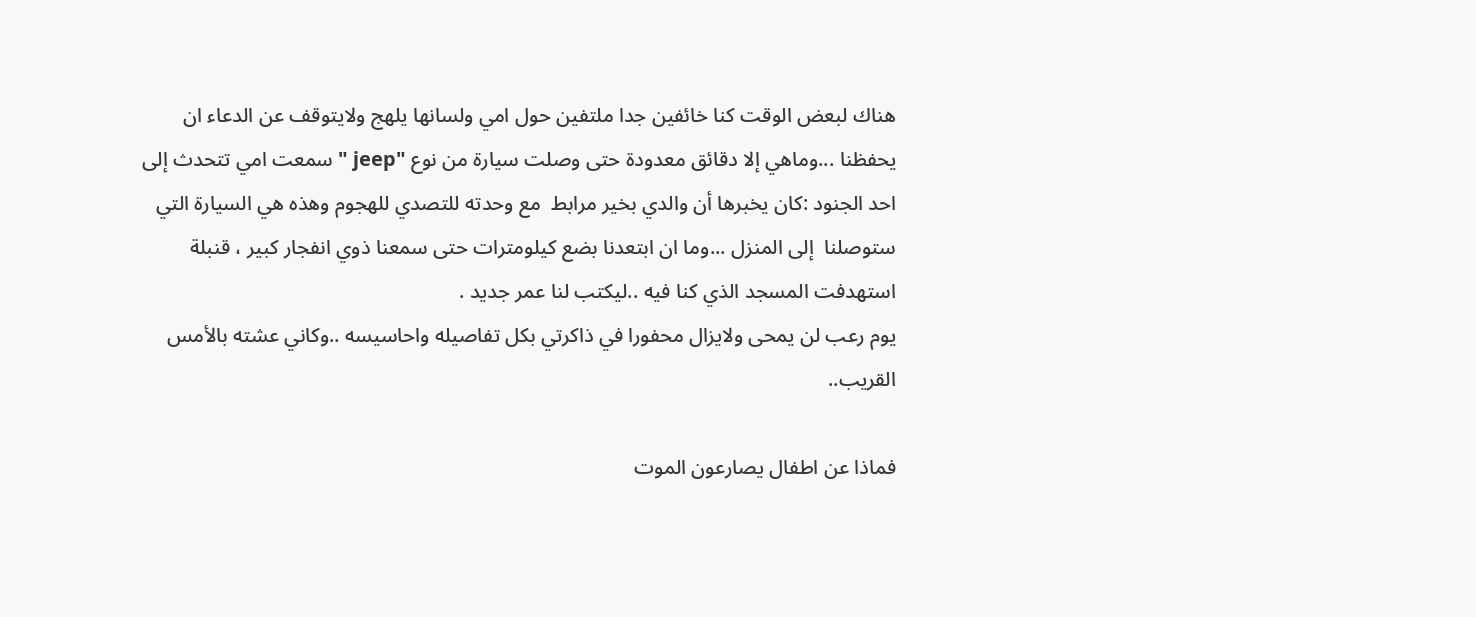هناك لبعض الوقت كنا خائفين جدا ملتفين حول امي ولسانها يلهج ولايتوقف عن الدعاء ان يحفظنا ...وماهي إلا دقائق معدودة حتى وصلت سيارة من نوع "jeep " سمعت امي تتحدث إلى احد الجنود :كان يخبرها أن والدي بخير مرابط  مع وحدته للتصدي للهجوم وهذه هي السيارة التي ستوصلنا  إلى المنزل ...وما ان ابتعدنا بضع كيلومترات حتى سمعنا ذوي انفجار كبير ، قنبلة استهدفت المسجد الذي كنا فيه ..ليكتب لنا عمر جديد .
يوم رعب لن يمحى ولايزال محفورا في ذاكرتي بكل تفاصيله واحاسيسه ..وكاني عشته بالأمس القريب..

فماذا عن اطفال يصارعون الموت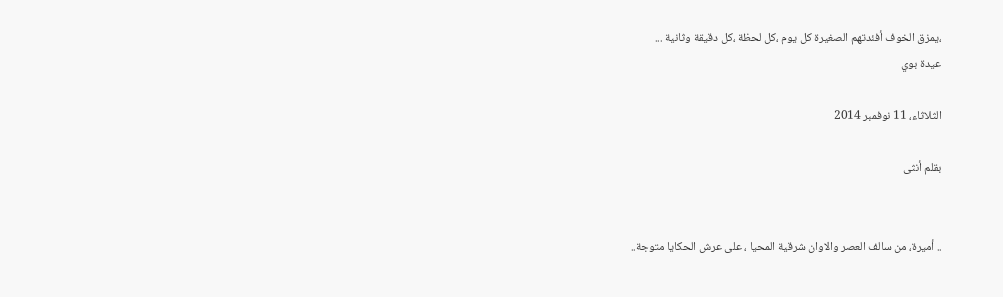،يمزق الخوف أفئدتهم الصغيرة كل يوم ،كل لحظة ،كل دقيقة وثانية ...
عيدة بوي

الثلاثاء، 11 نوفمبر 2014

بقلم أنثى


.. أميرة، من سالف العصر والاوان شرقية المحيا ، على عرش الحكايا متوجة..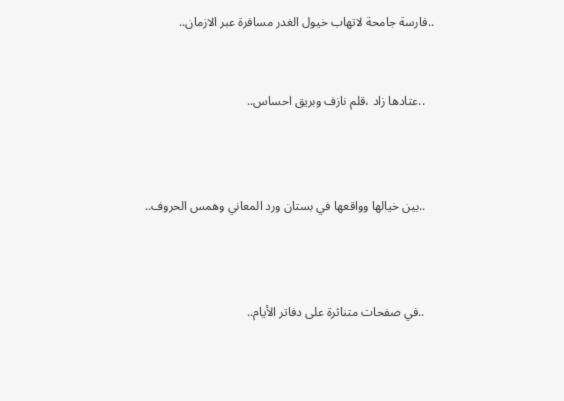..فارسة جامحة لاتهاب خيول الغدر مسافرة عبر الازمان..


   ..عتادها زاد ،قلم نازف وبريق احساس..



   ..بين خيالها وواقعها في بستان ورد المعاني وهمس الحروف..



   ..في صفحات متناثرة على دفاتر الأيام..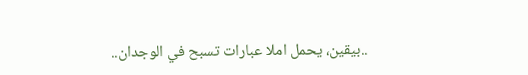..بيقين، يحمل املا عبارات تسبح في الوجدان..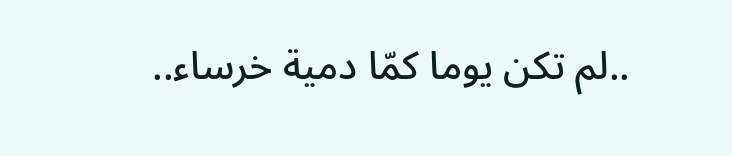..لم تكن يوما كمّا دمية خرساء..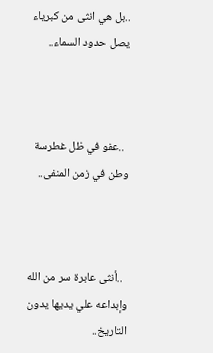..بل هي انثى من كبرياء يصل حدود السماء..



  ..عفو في ظل غطرسة وطن في زمن المنفى..



  ..أنثى عابرة سر من الله وإبداعه علي يديها يدون التاريخ..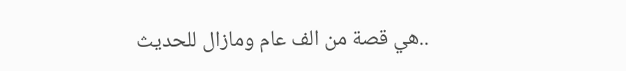..هي قصة من الف عام ومازال للحديث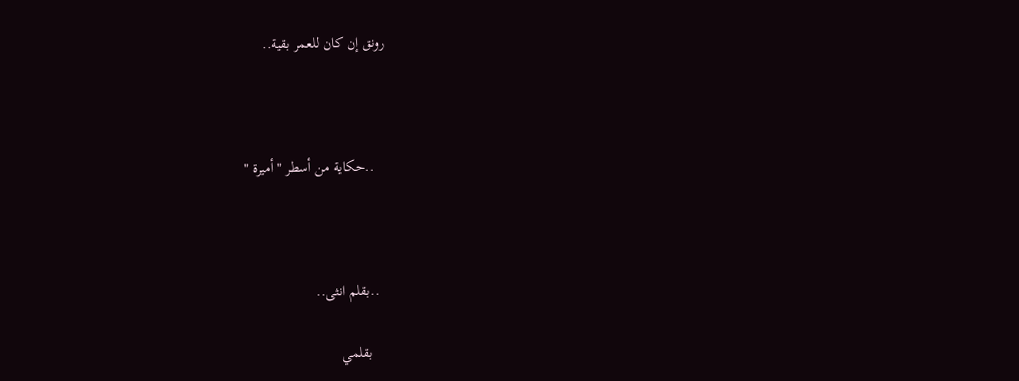رونق إن كان للعمر بقية..



   ..حكاية من أسطر "أميرة "



  ..بقلم انثى..

    بقلمي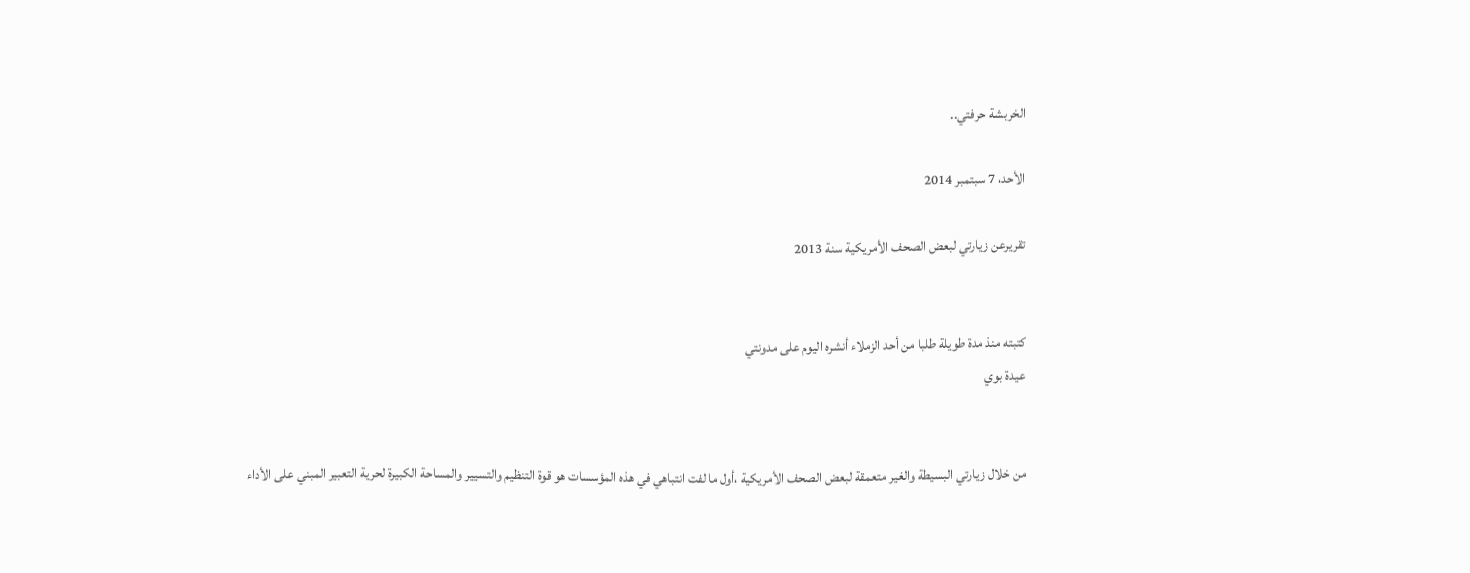الخربشة حرفتي..

الأحد، 7 سبتمبر 2014

تقريرعن زيارتي لبعض الصحف الأمريكية سنة 2013


كتبته منذ مدة طويلة طلبا من أحد الزملاء أنشره اليوم على مدونتي
عيدة بوي


من خلال زيارتي البسيطة والغير متعمقة لبعض الصحف الأمريكية ،أول ما لفت انتباهي في هذه المؤسسات هو قوة التنظيم والتسيير والمساحة الكبيرة لحرية التعبير المبني على الأداء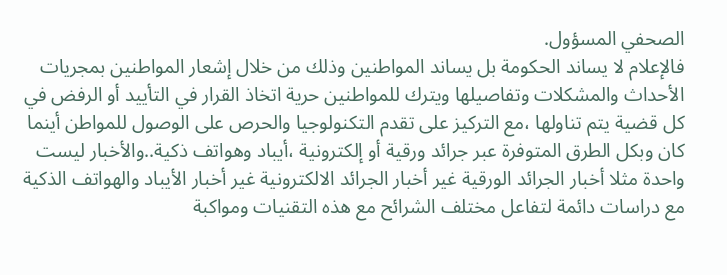الصحفي المسؤول.
فالإعلام لا يساند الحكومة بل يساند المواطنين وذلك من خلال إشعار المواطنين بمجريات الأحداث والمشكلات وتفاصيلها ويترك للمواطنين حرية اتخاذ القرار في التأييد أو الرفض في كل قضية يتم تناولها ،مع التركيز على تقدم التكنولوجيا والحرص على الوصول للمواطن أينما كان وبكل الطرق المتوفرة عبر جرائد ورقية أو إلكترونية ،أيباد وهواتف ذكية..والأخبار ليست واحدة مثلا أخبار الجرائد الورقية غير أخبار الجرائد الالكترونية غير أخبار الأيباد والهواتف الذكية مع دراسات دائمة لتفاعل مختلف الشرائح مع هذه التقنيات ومواكبة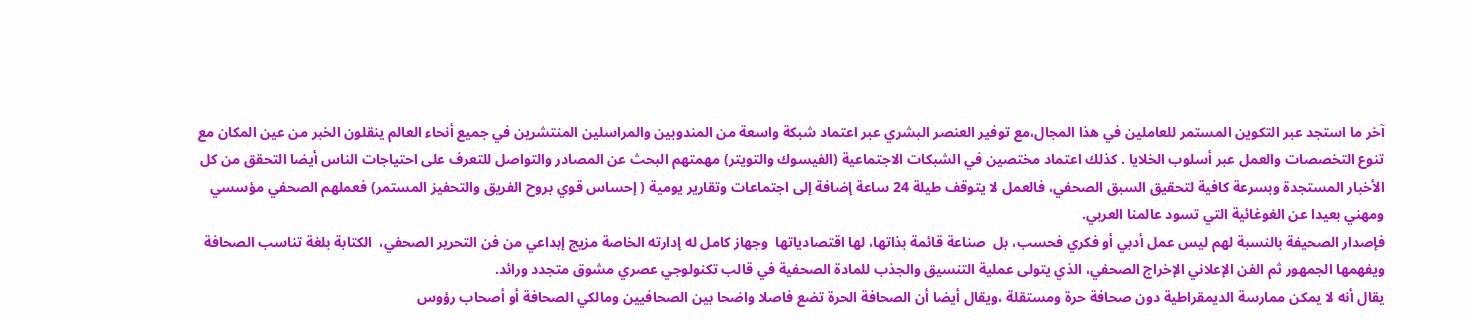آخر ما استجد عبر التكوين المستمر للعاملين في هذا المجال،مع توفير العنصر البشري عبر اعتماد شبكة واسعة من المندوبين والمراسلين المنتشرين في جميع أنحاء العالم ينقلون الخبر من عين المكان مع تنوع التخصصات والعمل عبر أسلوب الخلايا . كذلك اعتماد مختصين في الشبكات الاجتماعية (الفيسوك والتويتر) مهمتهم البحث عن المصادر والتواصل للتعرف على احتياجات الناس أيضا التحقق من كل الأخبار المستجدة وبسرعة كافية لتحقيق السبق الصحفي، فالعمل لا يتوقف طيلة 24 ساعة إضافة إلى اجتماعات وتقارير يومية ( إحساس قوي بروح الفريق والتحفيز المستمر) فعملهم الصحفي مؤسسي ومهني بعيدا عن الغوغائية التي تسود عالمنا العربي.
فإصدار الصحيفة بالنسبة لهم ليس عمل أدبي أو فكري فحسب، بل  صناعة قائمة بذاتها، لها اقتصادياتها  وجهاز كامل له إدارته الخاصة مزيج إبداعي من فن التحرير الصحفي،  الكتابة بلغة تناسب الصحافة ويفهمها الجمهور ثم الفن الإعلاني الإخراج الصحفي، الذي يتولى عملية التنسيق والجذب للمادة الصحفية في قالب تكنولوجي عصري مشوق متجدد ورائد.
يقال أنه لا يمكن ممارسة الديمقراطية دون صحافة حرة ومستقلة ،ويقال أيضا أن الصحافة الحرة تضع فاصلا واضحا بين الصحافيين ومالكي الصحافة أو أصحاب رؤوس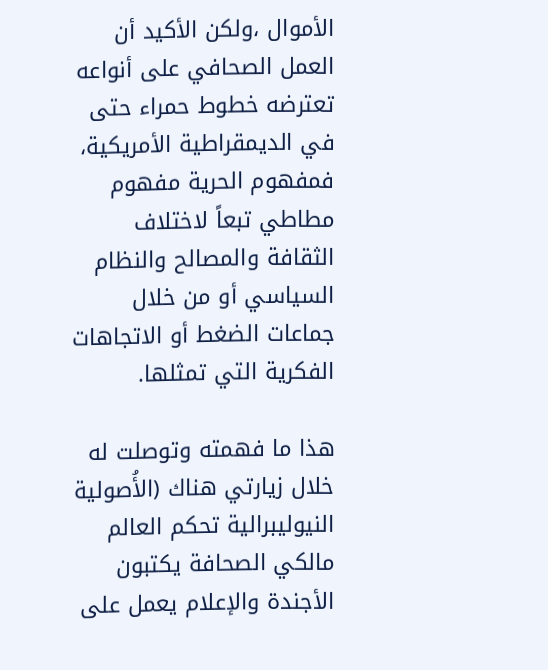الأموال ،ولكن الأكيد أن العمل الصحافي على أنواعه تعترضه خطوط حمراء حتى في الديمقراطية الأمريكية، فمفهوم الحرية مفهوم مطاطي تبعاً لاختلاف الثقافة والمصالح والنظام السياسي أو من خلال جماعات الضغط أو الاتجاهات الفكرية التي تمثلها.

هذا ما فهمته وتوصلت له خلال زيارتي هناك (الأُصولية النيوليبرالية تحكم العالم مالكي الصحافة يكتبون الأجندة والإعلام يعمل على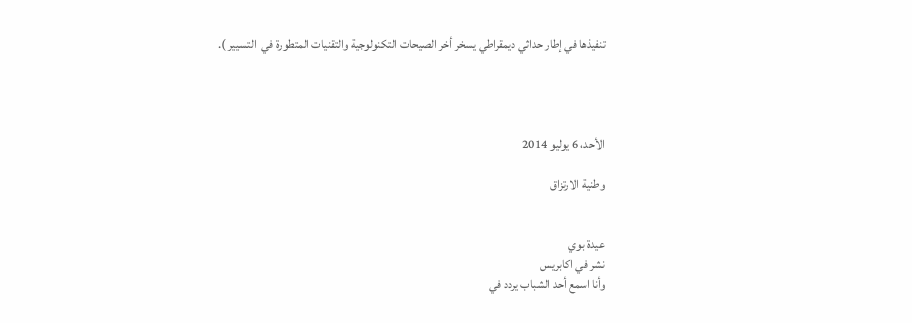تنفيذها في إطار حداثي ديمقراطي يسخر أخر الصيحات التكنولوجية والتقنيات المتطورة في  التسيير ).




الأحد، 6 يوليو 2014

وطنية الارتزاق


عيدة بوي
نشر في اكابريس
وأنا اسمع أحد الشباب يردد في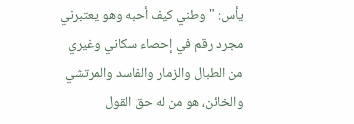يأس: "وطني كيف أحبه وهو يعتبرني مجرد رقم في إحصاء سكاني وغيري من الطبال والزمار والفاسد والمرتشي والخائن، هو من له حق القول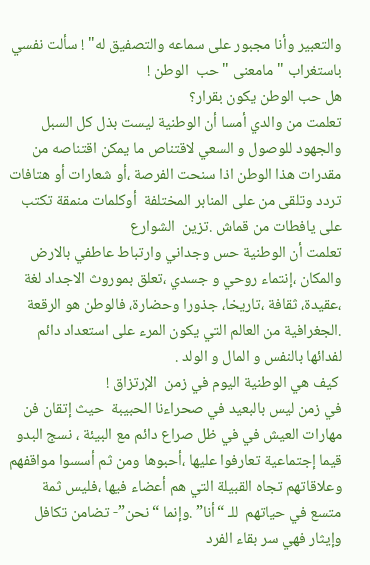والتعبير وأنا مجبور على سماعه والتصفيق له" ! سألت نفسي باستغراب " مامعنى " حب  الوطن !
هل حب الوطن يكون بقرار؟
تعلمت من والدي أمسا أن الوطنية ليست بذل كل السبل والجهود للوصول و السعي لاقتناص ما يمكن اقتناصه من مقدرات هذا الوطن اذا سنحت الفرصة ،أو شعارات أو هتافات تردد وتلقى من على المنابر المختلفة  أوكلمات منمقة تكتب على يافطات من قماش .تزين  الشوارع
تعلمت أن الوطنية حس وجداني وارتباط عاطفي بالارض والمكان ،إنتماء روحي و جسدي ،تعلق بموروث الاجداد لغة ،عقيدة، ثقافة ،تاريخا، جذورا وحضارة، فالوطن هو الرقعة .الجغرافية من العالم التي يكون المرء على استعداد دائم لفدائها بالنفس و المال و الولد .
 كيف هي الوطنية اليوم في زمن  الإرتزاق !
في زمن ليس بالبعيد في صحراءنا الحبيبة  حيث إتقان فن مهارات العيش في في ظل صراع دائم مع البيئة ، نسج البدو  قيما إجتماعية تعارفوا عليها ،أحبوها ومن ثم أسسوا مواقفهم وعلاقاتهم تجاه القبيلة التي هم أعضاء فيها ،فليس ثمة متسع في حياتهم  للـ “أنا” .وإنما “نحن”- تضامن تكافل وإيثار فهي سر بقاء الفرد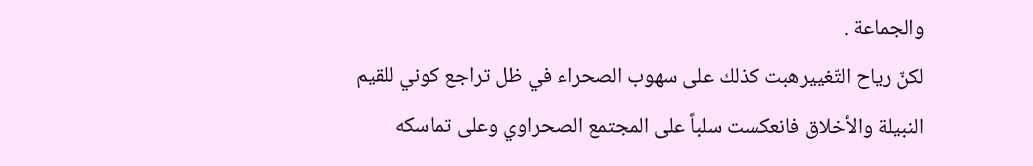والجماعة .
لكنّ رياح التّغييرهبت كذلك على سهوب الصحراء في ظل تراجع كوني للقيم النبيلة والأخلاق فانعكست سلباً على المجتمع الصحراوي وعلى تماسكه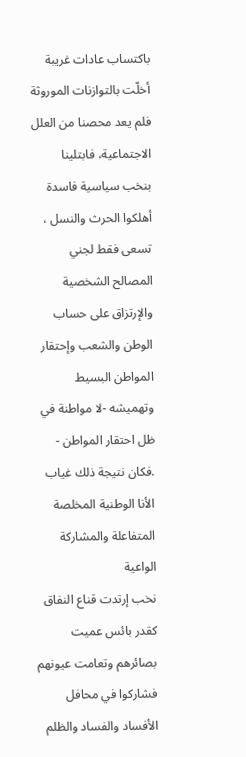باكتساب عادات غريبة أخلّت بالتوازنات الموروثة فلم يعد محصنا من العلل الاجتماعية، فابتلينا بنخب سياسية فاسدة أهلكوا الحرث والنسل ،  تسعى فقط لجني المصالح الشخصية والإرتزاق على حساب الوطن والشعب وإحتقار المواطن البسيط وتهميشه -لا مواطنة في ظل احتقار المواطن - .فكان نتيجة ذلك غياب الأنا الوطنية المخلصة المتفاعلة والمشاركة الواعية
نخب إرتدت قناع النفاق كقدر بائس عميت بصائرهم وتعامت عيونهم فشاركوا في محافل الأفساد والفساد والظلم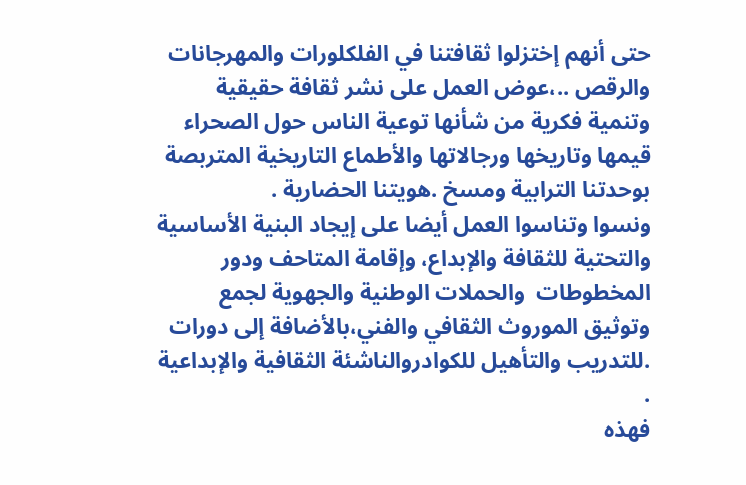حتى أنهم إختزلوا ثقافتنا في الفلكلورات والمهرجانات والرقص ..،عوض العمل على نشر ثقافة حقيقية  وتنمية فكرية من شأنها توعية الناس حول الصحراء قيمها وتاريخها ورجالاتها والأطماع التاريخية المتربصة بوحدتنا الترابية ومسخ .هويتنا الحضارية .
ونسوا وتناسوا العمل أيضا على إيجاد البنية الأساسية والتحتية للثقافة والإبداع، وإقامة المتاحف ودور المخطوطات  والحملات الوطنية والجهوية لجمع وتوثيق الموروث الثقافي والفني،بالأضافة إلى دورات .للتدريب والتأهيل للكوادروالناشئة الثقافية والإبداعية .
فهذه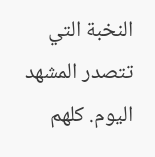النخبة التي تتصدر المشهد اليوم. كلهم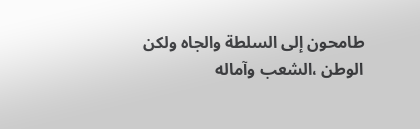طامحون إلى السلطة والجاه ولكن الوطن ،الشعب وآماله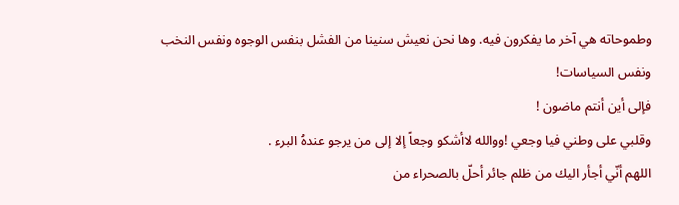وطموحاته هي آخر ما يفكرون فيه. وها نحن نعيش سنينا من الفشل بنفس الوجوه ونفس النخب ونفس السياسات!
فإلى أين أنتم ماضون !
وقلبي على وطني فيا وجعي !ووالله لاأشكو وجعاً إلا إلى من يرجو عندهُ البرء .
اللهم أنّي أجأر اليك من ظلم جائر أحلّ بالصحراء من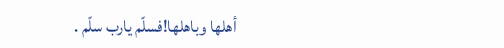أهلها وباهلها!فسلّم يارب سلّم .